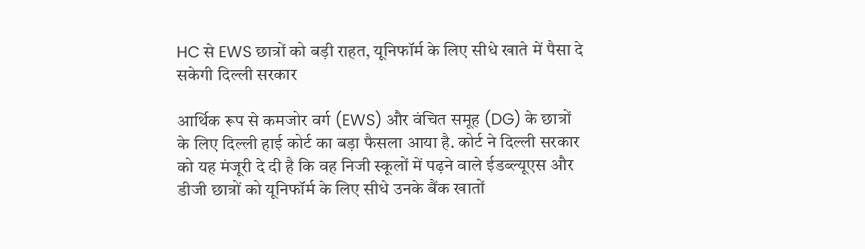HC से EWS छात्रों को बड़ी राहत, यूनिफॉर्म के लिए सीधे खाते में पैसा दे सकेगी दिल्ली सरकार

आर्थिक रूप से कमजोर वर्ग (EWS) और वंचित समूह (DG) के छात्रों के लिए दिल्ली हाई कोर्ट का बड़ा फैसला आया है. कोर्ट ने दिल्ली सरकार को यह मंजूरी दे दी है कि वह निजी स्कूलों में पढ़ने वाले ईडब्ल्यूएस और डीजी छात्रों को यूनिफॉर्म के लिए सीधे उनके बैंक खातों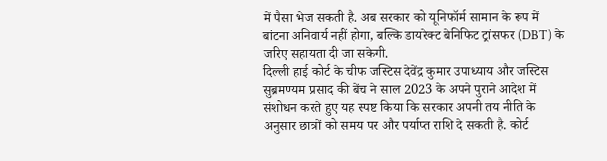में पैसा भेज सकती है. अब सरकार को यूनिफॉर्म सामान के रूप में बांटना अनिवार्य नहीं होगा, बल्कि डायरेक्ट बेनिफिट ट्रांसफर (DBT) के जरिए सहायता दी जा सकेगी.
दिल्ली हाई कोर्ट के चीफ जस्टिस देवेंद्र कुमार उपाध्याय और जस्टिस सुब्रमण्यम प्रसाद की बेंच ने साल 2023 के अपने पुराने आदेश में संशोधन करते हुए यह स्पष्ट किया कि सरकार अपनी तय नीति के अनुसार छात्रों को समय पर और पर्याप्त राशि दे सकती है. कोर्ट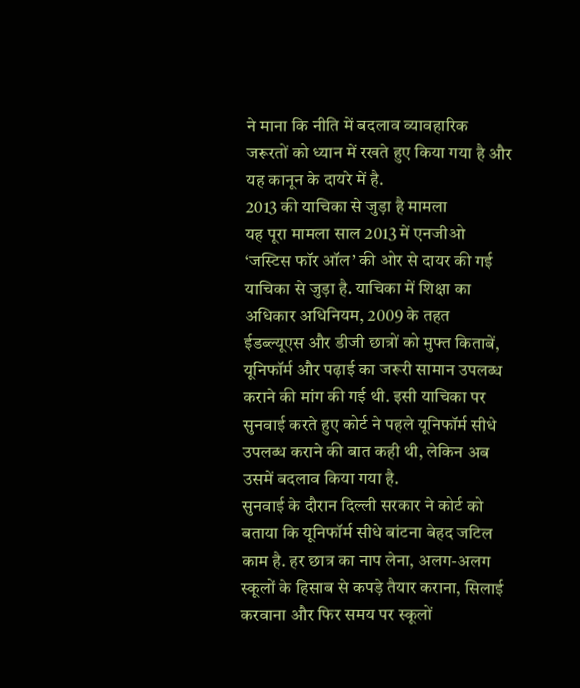ने माना कि नीति में बदलाव व्यावहारिक जरूरतों को ध्यान में रखते हुए किया गया है और यह कानून के दायरे में है.
2013 की याचिका से जुड़ा है मामला
यह पूरा मामला साल 2013 में एनजीओ ‘जस्टिस फॉर ऑल’ की ओर से दायर की गई याचिका से जुड़ा है. याचिका में शिक्षा का अधिकार अधिनियम, 2009 के तहत ईडब्ल्यूएस और डीजी छात्रों को मुफ्त किताबें, यूनिफॉर्म और पढ़ाई का जरूरी सामान उपलब्ध कराने की मांग की गई थी. इसी याचिका पर सुनवाई करते हुए कोर्ट ने पहले यूनिफॉर्म सीधे उपलब्ध कराने की बात कही थी, लेकिन अब उसमें बदलाव किया गया है.
सुनवाई के दौरान दिल्ली सरकार ने कोर्ट को बताया कि यूनिफॉर्म सीधे बांटना बेहद जटिल काम है. हर छात्र का नाप लेना, अलग-अलग स्कूलों के हिसाब से कपड़े तैयार कराना, सिलाई करवाना और फिर समय पर स्कूलों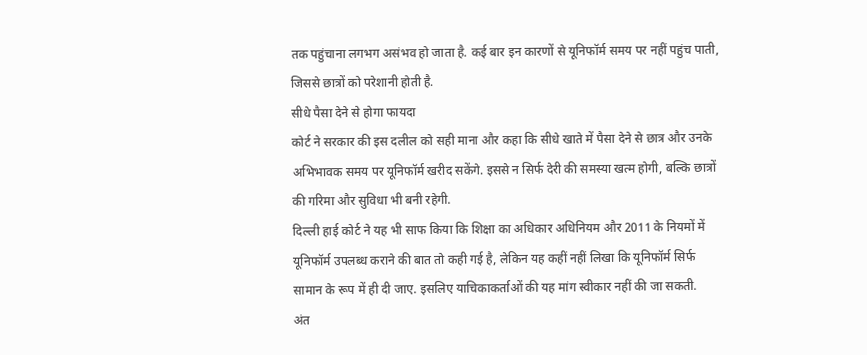तक पहुंचाना लगभग असंभव हो जाता है. कई बार इन कारणों से यूनिफॉर्म समय पर नहीं पहुंच पाती, जिससे छात्रों को परेशानी होती है.
सीधे पैसा देने से होगा फायदा
कोर्ट ने सरकार की इस दलील को सही माना और कहा कि सीधे खाते में पैसा देने से छात्र और उनके अभिभावक समय पर यूनिफॉर्म खरीद सकेंगे. इससे न सिर्फ देरी की समस्या खत्म होगी, बल्कि छात्रों की गरिमा और सुविधा भी बनी रहेगी.
दिल्ली हाई कोर्ट ने यह भी साफ किया कि शिक्षा का अधिकार अधिनियम और 2011 के नियमों में यूनिफॉर्म उपलब्ध कराने की बात तो कही गई है, लेकिन यह कहीं नहीं लिखा कि यूनिफॉर्म सिर्फ सामान के रूप में ही दी जाए. इसलिए याचिकाकर्ताओं की यह मांग स्वीकार नहीं की जा सकती.
अंत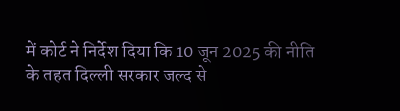में कोर्ट ने निर्देश दिया कि 10 जून 2025 की नीति के तहत दिल्ली सरकार जल्द से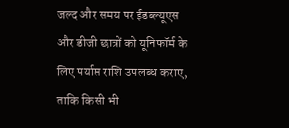जल्द और समय पर ईडब्ल्यूएस और डीजी छात्रों को यूनिफॉर्म के लिए पर्याप्त राशि उपलब्ध कराए, ताकि किसी भी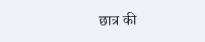छात्र की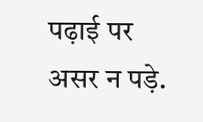पढ़ाई पर असर न पड़े.